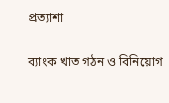প্রত্যাশা

ব্যাংক খাত গঠন ও বিনিয়োগ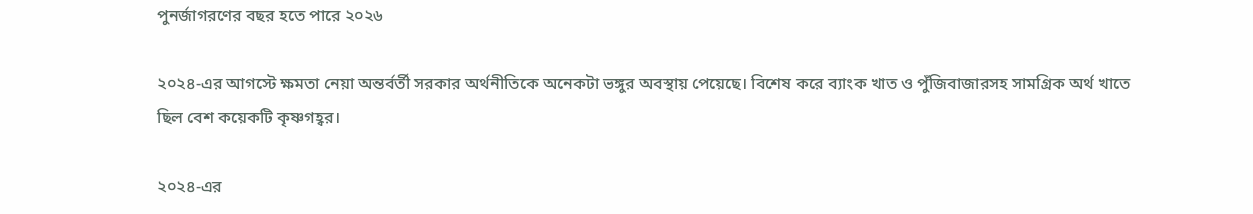পুনর্জাগরণের বছর হতে পারে ২০২৬

২০২৪-এর আগস্টে ক্ষমতা নেয়া অন্তর্বর্তী সরকার অর্থনীতিকে অনেকটা ভঙ্গুর অবস্থায় পেয়েছে। বিশেষ করে ব্যাংক খাত ও পুঁজিবাজারসহ সামগ্রিক অর্থ খাতে ছিল বেশ কয়েকটি কৃষ্ণগহ্বর।

২০২৪-এর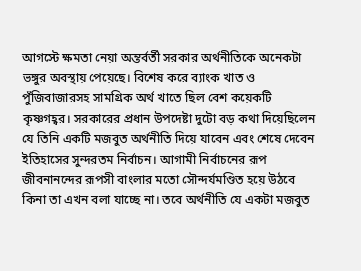আগস্টে ক্ষমতা নেয়া অন্তর্বর্তী সরকার অর্থনীতিকে অনেকটা ভঙ্গুর অবস্থায় পেয়েছে। বিশেষ করে ব্যাংক খাত ও পুঁজিবাজারসহ সামগ্রিক অর্থ খাতে ছিল বেশ কয়েকটি কৃষ্ণগহ্বর। সরকারের প্রধান উপদেষ্টা দুটো বড় কথা দিয়েছিলেন যে তিনি একটি মজবুত অর্থনীতি দিয়ে যাবেন এবং শেষে দেবেন ইতিহাসের সুন্দরতম নির্বাচন। আগামী নির্বাচনের রূপ জীবনানন্দের রূপসী বাংলার মতো সৌন্দর্যমণ্ডিত হয়ে উঠবে কিনা তা এখন বলা যাচ্ছে না। তবে অর্থনীতি যে একটা মজবুত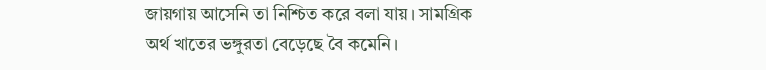জায়গায় আসেনি তা নিশ্চিত করে বলা যায়। সামগ্রিক অর্থ খাতের ভঙ্গুরতা বেড়েছে বৈ কমেনি।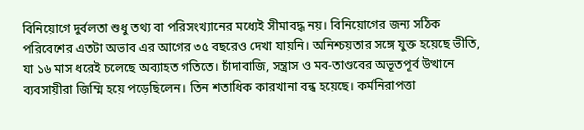বিনিয়োগে দুর্বলতা শুধু তথ্য বা পরিসংখ্যানের মধ্যেই সীমাবদ্ধ নয়। বিনিয়োগের জন্য সঠিক পরিবেশের এতটা অভাব এর আগের ৩৫ বছরেও দেখা যায়নি। অনিশ্চয়তার সঙ্গে যুক্ত হয়েছে ভীতি, যা ১৬ মাস ধরেই চলেছে অব্যাহত গতিতে। চাঁদাবাজি, সন্ত্রাস ও মব-তাণ্ডবের অভূতপূর্ব উত্থানে ব্যবসায়ীরা জিম্মি হয়ে পড়েছিলেন। তিন শতাধিক কারখানা বন্ধ হয়েছে। কর্মনিরাপত্তা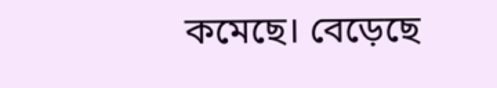কমেছে। বেড়েছে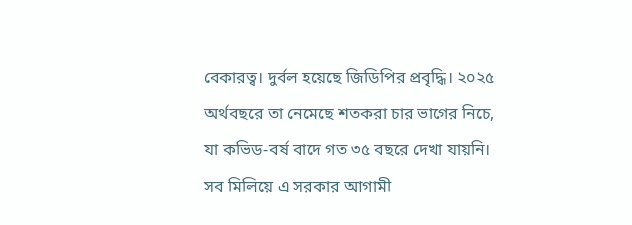বেকারত্ব। দুর্বল হয়েছে জিডিপির প্রবৃদ্ধি। ২০২৫ অর্থবছরে তা নেমেছে শতকরা চার ভাগের নিচে, যা কভিড-বর্ষ বাদে গত ৩৫ বছরে দেখা যায়নি। সব মিলিয়ে এ সরকার আগামী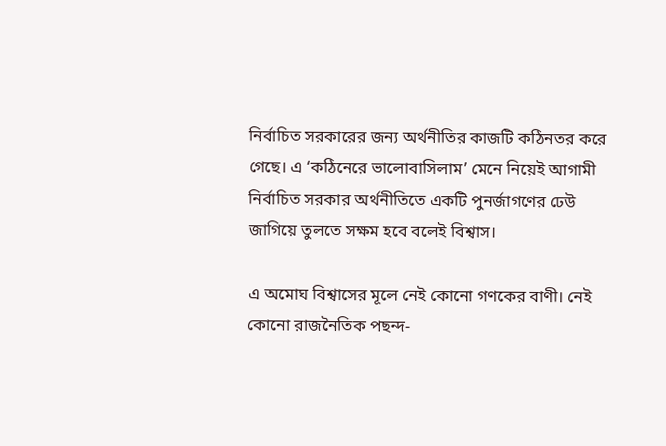নির্বাচিত সরকারের জন্য অর্থনীতির কাজটি কঠিনতর করে গেছে। এ ‘কঠিনেরে ভালোবাসিলাম’ মেনে নিয়েই আগামী নির্বাচিত সরকার অর্থনীতিতে একটি পুনর্জাগণের ঢেউ জাগিয়ে তুলতে সক্ষম হবে বলেই বিশ্বাস।

এ অমোঘ বিশ্বাসের মূলে নেই কোনো গণকের বাণী। নেই কোনো রাজনৈতিক পছন্দ-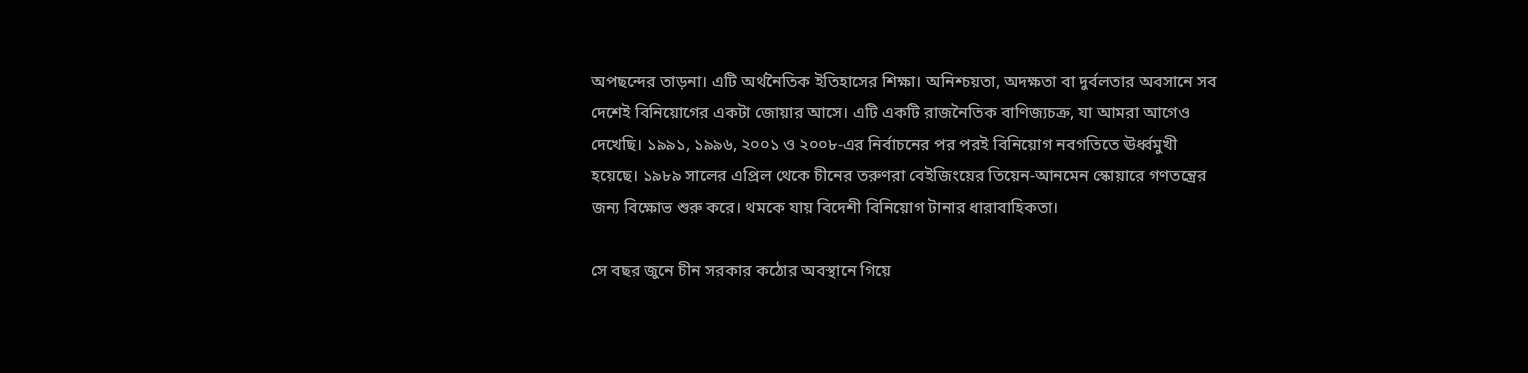অপছন্দের তাড়না। এটি অর্থনৈতিক ইতিহাসের শিক্ষা। অনিশ্চয়তা, অদক্ষতা বা দুর্বলতার অবসানে সব দেশেই বিনিয়োগের একটা জোয়ার আসে। এটি একটি রাজনৈতিক বাণিজ্যচক্র, যা আমরা আগেও দেখেছি। ১৯৯১, ১৯৯৬, ২০০১ ও ২০০৮-এর নির্বাচনের পর পরই বিনিয়োগ নবগতিতে ঊর্ধ্বমুখী হয়েছে। ১৯৮৯ সালের এপ্রিল থেকে চীনের তরুণরা বেইজিংয়ের তিয়েন-আনমেন স্কোয়ারে গণতন্ত্রের জন্য বিক্ষোভ শুরু করে। থমকে যায় বিদেশী বিনিয়োগ টানার ধারাবাহিকতা।

সে বছর জুনে চীন সরকার কঠোর অবস্থানে গিয়ে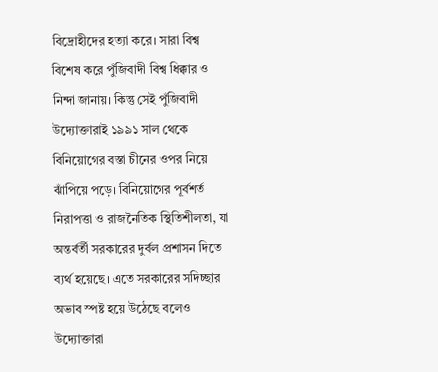বিদ্রোহীদের হত্যা করে। সারা বিশ্ব বিশেষ করে পুঁজিবাদী বিশ্ব ধিক্কার ও নিন্দা জানায়। কিন্তু সেই পুঁজিবাদী উদ্যোক্তারাই ১৯৯১ সাল থেকে বিনিয়োগের বস্তা চীনের ওপর নিয়ে ঝাঁপিয়ে পড়ে। বিনিয়োগের পূর্বশর্ত নিরাপত্তা ও রাজনৈতিক স্থিতিশীলতা, যা অন্তর্বর্তী সরকারের দুর্বল প্রশাসন দিতে ব্যর্থ হয়েছে। এতে সরকারের সদিচ্ছার অভাব স্পষ্ট হয়ে উঠেছে বলেও উদ্যোক্তারা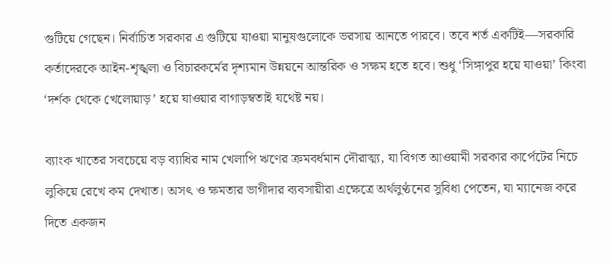গুটিয়ে গেছেন। নির্বাচিত সরকার এ গুটিয়ে যাওয়া মানুষগুলোকে ভরসায় আনতে পারবে। তবে শর্ত একটিই—সরকারি কর্তাদেরকে আইন-শৃঙ্খলা ও বিচারকর্মের দৃশ্যমান উন্নয়নে আন্তরিক ও সক্ষম হতে হবে। শুধু ‘সিঙ্গাপুর হয়ে যাওয়া’ কিংবা ‘দর্শক থেকে খেলোয়াড়’ হয়ে যাওয়ার বাগাড়ম্বতাই যথেষ্ট নয়।

ব্যাংক খাতের সবচেয়ে বড় ব্যাধির নাম খেলাপি ঋণের ক্রমবর্ধমান দৌরাত্ম্য, যা বিগত আওয়ামী সরকার কার্পেটের নিচে লুকিয়ে রেখে কম দেখাত। অসৎ ও ক্ষমতার ভাগীদার ব্যবসায়ীরা এক্ষেত্রে অর্থলুণ্ঠনের সুবিধা পেতেন, যা ম্যানেজ করে দিতে একজন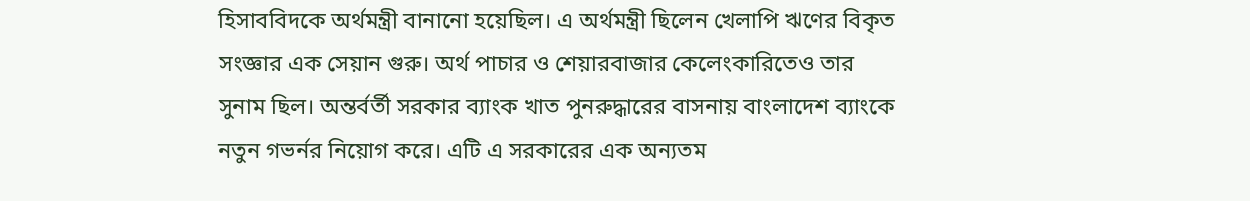হিসাববিদকে অর্থমন্ত্রী বানানো হয়েছিল। এ অর্থমন্ত্রী ছিলেন খেলাপি ঋণের বিকৃত সংজ্ঞার এক সেয়ান গুরু। অর্থ পাচার ও শেয়ারবাজার কেলেংকারিতেও তার সুনাম ছিল। অন্তর্বর্তী সরকার ব্যাংক খাত পুনরুদ্ধারের বাসনায় বাংলাদেশ ব্যাংকে নতুন গভর্নর নিয়োগ করে। এটি এ সরকারের এক অন্যতম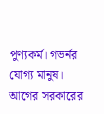পুণ্যকর্ম। গভর্নর যোগ্য মানুষ। আগের সরকারের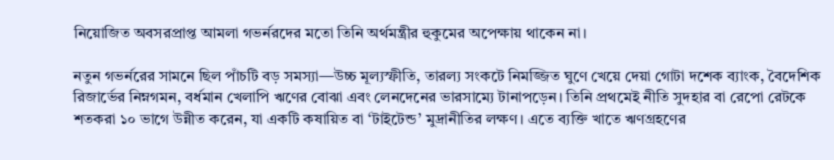নিয়োজিত অবসরপ্রাপ্ত আমলা গভর্নরদের মতো তিনি অর্থমন্ত্রীর হুকুমের অপেক্ষায় থাকেন না।

নতুন গভর্নরের সামনে ছিল পাঁচটি বড় সমস্যা—উচ্চ মূল্যস্ফীতি, তারল্য সংকটে নিমজ্জিত ঘুণে খেয়ে দেয়া গোটা দশেক ব্যাংক, বৈদেশিক রিজার্ভের নিম্নগমন, বর্ধমান খেলাপি ঋণের বোঝা এবং লেনদেনের ভারসাম্যে টানাপড়েন। তিনি প্রথমেই নীতি সুদহার বা রেপো রেটকে শতকরা ১০ ভাগে উন্নীত করেন, যা একটি কষায়িত বা ‘টাইটেন্ড’ মুদ্রানীতির লক্ষণ। এতে ব্যক্তি খাতে ঋণগ্রহণের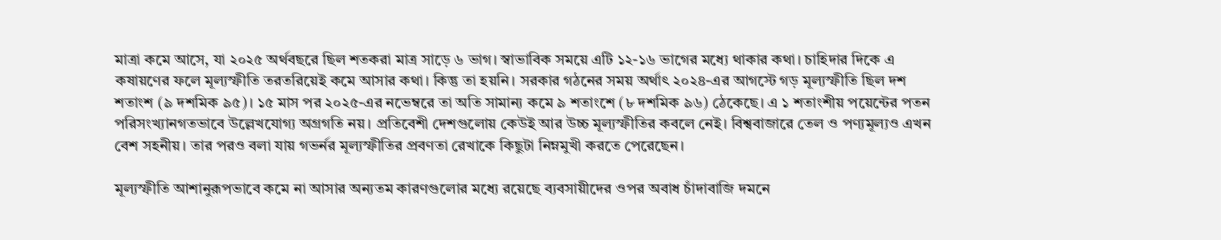মাত্রা কমে আসে, যা ২০২৫ অর্থবছরে ছিল শতকরা মাত্র সাড়ে ৬ ভাগ। স্বাভাবিক সময়ে এটি ১২-১৬ ভাগের মধ্যে থাকার কথা। চাহিদার দিকে এ কষায়ণের ফলে মূল্যস্ফীতি তরতরিয়েই কমে আসার কথা। কিন্তু তা হয়নি। সরকার গঠনের সময় অর্থাৎ ২০২৪-এর আগস্টে গড় মূল্যস্ফীতি ছিল দশ শতাংশ (৯ দশমিক ৯৫)। ১৫ মাস পর ২০২৫-এর নভেম্বরে তা অতি সামান্য কমে ৯ শতাংশে (৮ দশমিক ৯৬) ঠেকেছে। এ ১ শতাংশীয় পয়েন্টের পতন পরিসংখ্যানগতভাবে উল্লেখযোগ্য অগ্রগতি নয়। প্রতিবেশী দেশগুলোয় কেউই আর উচ্চ মূল্যস্ফীতির কবলে নেই। বিশ্ববাজারে তেল ও পণ্যমূল্যও এখন বেশ সহনীয়। তার পরও বলা যায় গভর্নর মূল্যস্ফীতির প্রবণতা রেখাকে কিছুটা নিম্নমুখী করতে পেরেছেন।

মূল্যস্ফীতি আশানুরূপভাবে কমে না আসার অন্যতম কারণগুলোর মধ্যে রয়েছে ব্যবসায়ীদের ওপর অবাধ চাঁদাবাজি দমনে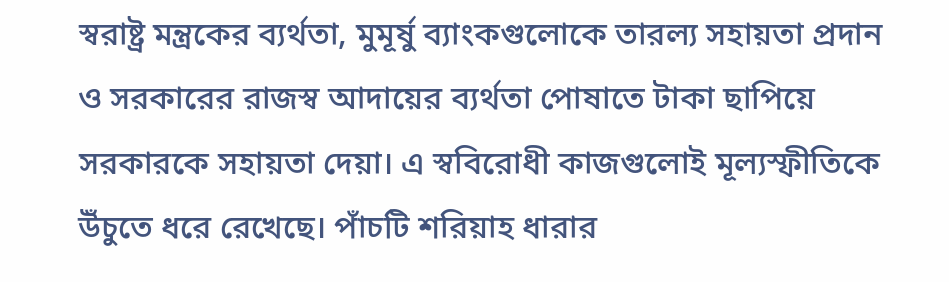স্বরাষ্ট্র মন্ত্রকের ব্যর্থতা, মুমূর্ষু ব্যাংকগুলোকে তারল্য সহায়তা প্রদান ও সরকারের রাজস্ব আদায়ের ব্যর্থতা পোষাতে টাকা ছাপিয়ে সরকারকে সহায়তা দেয়া। এ স্ববিরোধী কাজগুলোই মূল্যস্ফীতিকে উঁচুতে ধরে রেখেছে। পাঁচটি শরিয়াহ ধারার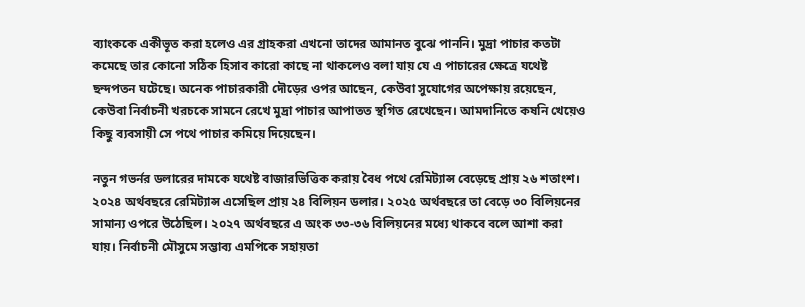ব্যাংককে একীভূত করা হলেও এর গ্রাহকরা এখনো তাদের আমানত বুঝে পাননি। মুদ্রা পাচার কতটা কমেছে তার কোনো সঠিক হিসাব কারো কাছে না থাকলেও বলা যায় যে এ পাচারের ক্ষেত্রে যথেষ্ট ছন্দপতন ঘটেছে। অনেক পাচারকারী দৌড়ের ওপর আছেন, কেউবা সুযোগের অপেক্ষায় রয়েছেন, কেউবা নির্বাচনী খরচকে সামনে রেখে মুদ্রা পাচার আপাতত স্থগিত রেখেছেন। আমদানিতে কষনি খেয়েও কিছু ব্যবসায়ী সে পথে পাচার কমিয়ে দিয়েছেন।

নতুন গভর্নর ডলারের দামকে যথেষ্ট বাজারভিত্তিক করায় বৈধ পথে রেমিট্যান্স বেড়েছে প্রায় ২৬ শতাংশ। ২০২৪ অর্থবছরে রেমিট্যান্স এসেছিল প্রায় ২৪ বিলিয়ন ডলার। ২০২৫ অর্থবছরে তা বেড়ে ৩০ বিলিয়নের সামান্য ওপরে উঠেছিল। ২০২৭ অর্থবছরে এ অংক ৩৩-৩৬ বিলিয়নের মধ্যে থাকবে বলে আশা করা যায়। নির্বাচনী মৌসুমে সম্ভাব্য এমপিকে সহায়তা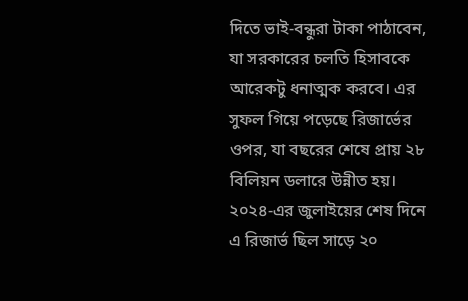দিতে ভাই-বন্ধুরা টাকা পাঠাবেন, যা সরকারের চলতি হিসাবকে আরেকটু ধনাত্মক করবে। এর সুফল গিয়ে পড়েছে রিজার্ভের ওপর, যা বছরের শেষে প্রায় ২৮ বিলিয়ন ডলারে উন্নীত হয়। ২০২৪-এর জুলাইয়ের শেষ দিনে এ রিজার্ভ ছিল সাড়ে ২০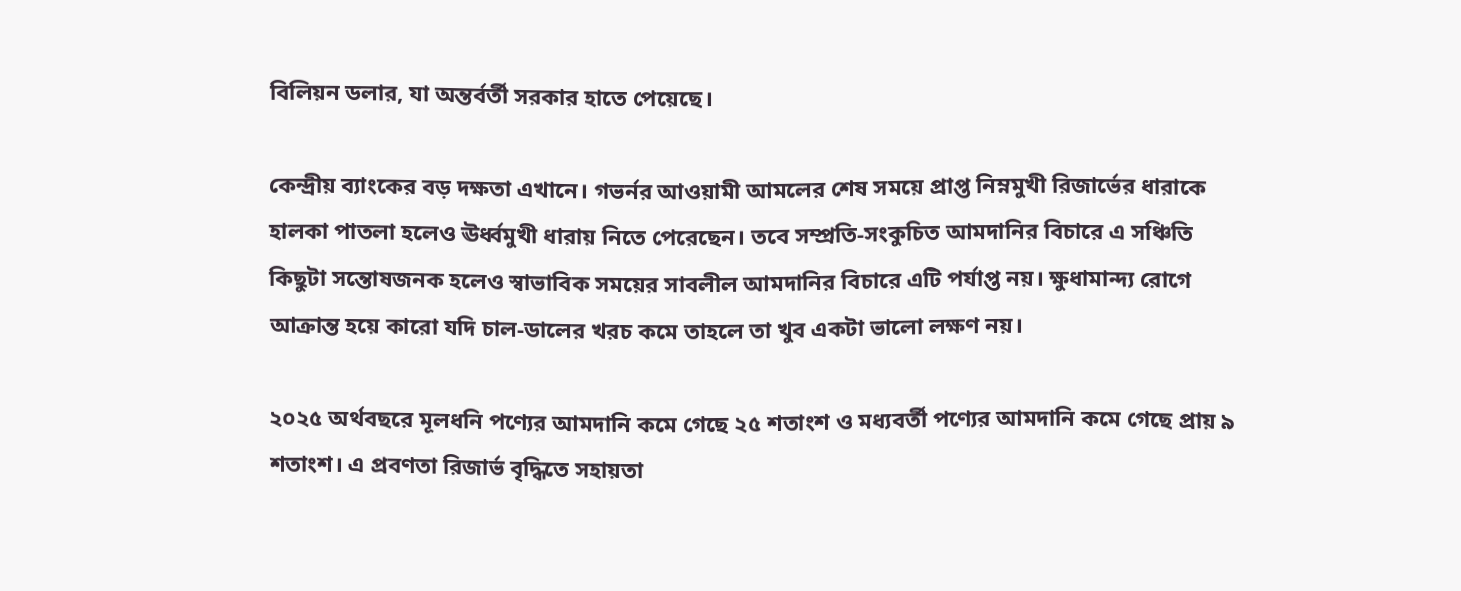বিলিয়ন ডলার, যা অন্তর্বর্তী সরকার হাতে পেয়েছে।

কেন্দ্রীয় ব্যাংকের বড় দক্ষতা এখানে। গভর্নর আওয়ামী আমলের শেষ সময়ে প্রাপ্ত নিম্নমুখী রিজার্ভের ধারাকে হালকা পাতলা হলেও ঊর্ধ্বমুখী ধারায় নিতে পেরেছেন। তবে সম্প্রতি-সংকুচিত আমদানির বিচারে এ সঞ্চিতি কিছুটা সন্তোষজনক হলেও স্বাভাবিক সময়ের সাবলীল আমদানির বিচারে এটি পর্যাপ্ত নয়। ক্ষুধামান্দ্য রোগে আক্রান্ত হয়ে কারো যদি চাল-ডালের খরচ কমে তাহলে তা খুব একটা ভালো লক্ষণ নয়।

২০২৫ অর্থবছরে মূলধনি পণ্যের আমদানি কমে গেছে ২৫ শতাংশ ও মধ্যবর্তী পণ্যের আমদানি কমে গেছে প্রায় ৯ শতাংশ। এ প্রবণতা রিজার্ভ বৃদ্ধিতে সহায়তা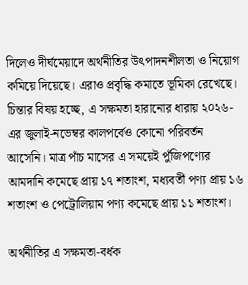দিলেও দীর্ঘমেয়াদে অর্থনীতির উৎপাদনশীলতা ও নিয়োগ কমিয়ে দিয়েছে। এরাও প্রবৃদ্ধি কমাতে ভূমিকা রেখেছে। চিন্তার বিষয় হচ্ছে, এ সক্ষমতা হারানোর ধারায় ২০২৬-এর জুলাই-নভেম্বর কালপর্বেও কোনো পরিবর্তন আসেনি। মাত্র পাঁচ মাসের এ সময়েই পুঁজিপণ্যের আমদানি কমেছে প্রায় ১৭ শতাংশ, মধ্যবর্তী পণ্য প্রায় ১৬ শতাংশ ও পেট্রোলিয়াম পণ্য কমেছে প্রায় ১১ শতাংশ।

অর্থনীতির এ সক্ষমতা-বর্ধক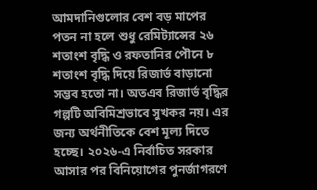আমদানিগুলোর বেশ বড় মাপের পতন না হলে শুধু রেমিট্যান্সের ২৬ শতাংশ বৃদ্ধি ও রফতানির পৌনে ৮ শতাংশ বৃদ্ধি দিয়ে রিজার্ভ বাড়ানো সম্ভব হতো না। অতএব রিজার্ভ বৃদ্ধির গল্পটি অবিমিশ্রভাবে সুখকর নয়। এর জন্য অর্থনীতিকে বেশ মূল্য দিতে হচ্ছে। ২০২৬-এ নির্বাচিত সরকার আসার পর বিনিয়োগের পুনর্জাগরণে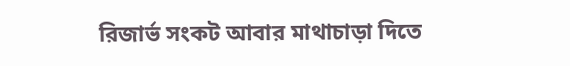রিজার্ভ সংকট আবার মাথাচাড়া দিতে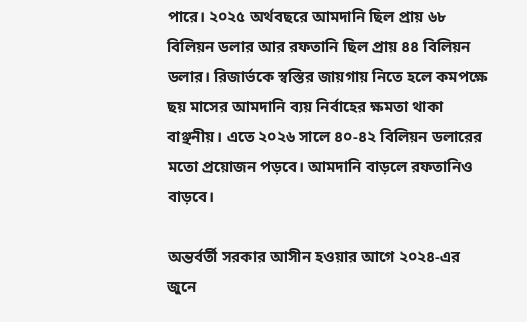পারে। ২০২৫ অর্থবছরে আমদানি ছিল প্রায় ৬৮ বিলিয়ন ডলার আর রফতানি ছিল প্রায় ৪৪ বিলিয়ন ডলার। রিজার্ভকে স্বস্তির জায়গায় নিতে হলে কমপক্ষে ছয় মাসের আমদানি ব্যয় নির্বাহের ক্ষমতা থাকা বাঞ্ছনীয়। এতে ২০২৬ সালে ৪০-৪২ বিলিয়ন ডলারের মতো প্রয়োজন পড়বে। আমদানি বাড়লে রফতানিও বাড়বে।

অন্তর্বর্তী সরকার আসীন হওয়ার আগে ২০২৪-এর জুনে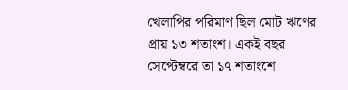খেলাপির পরিমাণ ছিল মোট ঋণের প্রায় ১৩ শতাংশ। একই বছর সেপ্টেম্বরে তা ১৭ শতাংশে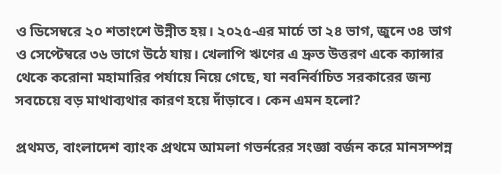ও ডিসেম্বরে ২০ শতাংশে উন্নীত হয়। ২০২৫-এর মার্চে তা ২৪ ভাগ, জুনে ৩৪ ভাগ ও সেপ্টেম্বরে ৩৬ ভাগে উঠে যায়। খেলাপি ঋণের এ দ্রুত উত্তরণ একে ক্যান্সার থেকে করোনা মহামারির পর্যায়ে নিয়ে গেছে, যা নবনির্বাচিত সরকারের জন্য সবচেয়ে বড় মাথাব্যথার কারণ হয়ে দাঁড়াবে। কেন এমন হলো?

প্রথমত, বাংলাদেশ ব্যাংক প্রথমে আমলা গভর্নরের সংজ্ঞা বর্জন করে মানসম্পন্ন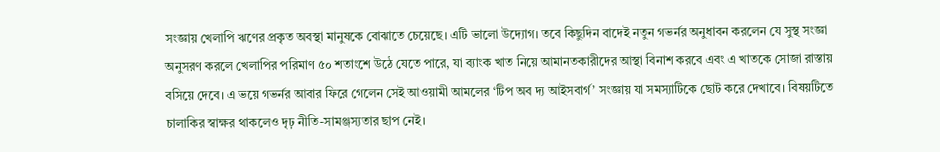সংজ্ঞায় খেলাপি ঋণের প্রকৃত অবস্থা মানুষকে বোঝাতে চেয়েছে। এটি ভালো উদ্যোগ। তবে কিছুদিন বাদেই নতুন গভর্নর অনুধাবন করলেন যে সুস্থ সংজ্ঞা অনুসরণ করলে খেলাপির পরিমাণ ৫০ শতাংশে উঠে যেতে পারে, যা ব্যাংক খাত নিয়ে আমানতকারীদের আস্থা বিনাশ করবে এবং এ খাতকে সোজা রাস্তায় বসিয়ে দেবে। এ ভয়ে গভর্নর আবার ফিরে গেলেন সেই আওয়ামী আমলের ‘টিপ অব দ্য আইসবার্গ’ সংজ্ঞায় যা সমস্যাটিকে ছোট করে দেখাবে। বিষয়টিতে চালাকির স্বাক্ষর থাকলেও দৃঢ় নীতি-সামঞ্জস্যতার ছাপ নেই।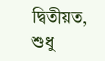দ্বিতীয়ত, শুধু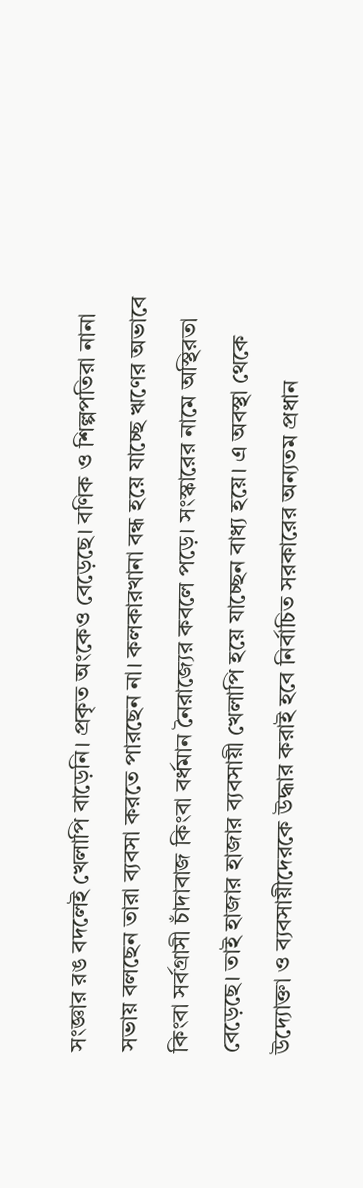সংজ্ঞার রঙ বদলেই খেলাপি বাড়েনি। প্রকৃত অংকেও বেড়েছে। বণিক ও শিল্পপতিরা নানা সভায় বলছেন তারা ব্যবসা করতে পারছেন না। কলকারখানা বন্ধ হয়ে যাচ্ছে ঋণের অভাবে কিংবা সর্বগ্রাসী চাঁদাবাজ কিংবা বর্ধমান নৈরাজ্যের কবলে পড়ে। সংস্কারের নামে অস্থিরতা বেড়েছে। তাই হাজার হাজার ব্যবসায়ী খেলাপি হয়ে যাচ্ছেন বাধ্য হয়ে। এ অবস্থা থেকে উদ্যোক্তা ও ব্যবসায়ীদেরকে উদ্ধার করাই হবে নির্বাচিত সরকারের অন্যতম প্রধান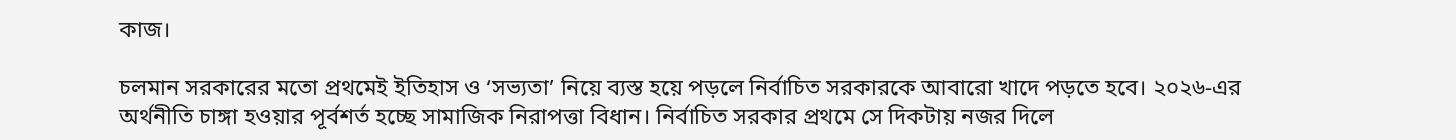কাজ।

চলমান সরকারের মতো প্রথমেই ইতিহাস ও ‘সভ্যতা’ নিয়ে ব্যস্ত হয়ে পড়লে নির্বাচিত সরকারকে আবারো খাদে পড়তে হবে। ২০২৬-এর অর্থনীতি চাঙ্গা হওয়ার পূর্বশর্ত হচ্ছে সামাজিক নিরাপত্তা বিধান। নির্বাচিত সরকার প্রথমে সে দিকটায় নজর দিলে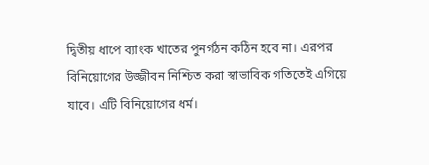দ্বিতীয় ধাপে ব্যাংক খাতের পুনর্গঠন কঠিন হবে না। এরপর বিনিয়োগের উজ্জীবন নিশ্চিত করা স্বাভাবিক গতিতেই এগিয়ে যাবে। এটি বিনিয়োগের ধর্ম।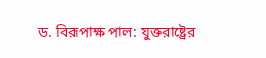ড. বিরূপাক্ষ পাল: যুক্তরাষ্ট্রের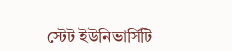স্টেট ইউনিভার্সিটি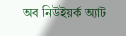অব নিউইয়র্ক অ্যাট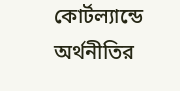কোর্টল্যান্ডে অর্থনীতির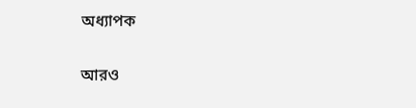অধ্যাপক

আরও